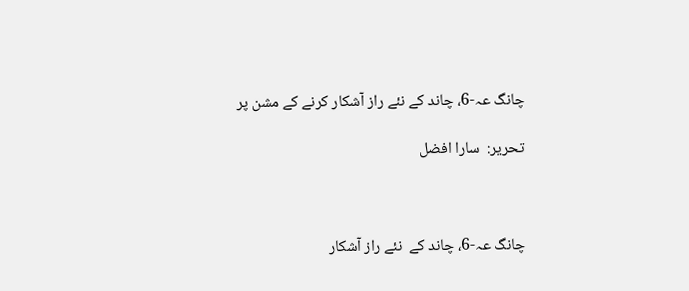چانگ عہ-6، چاند کے نئے راز آشکار کرنے کے مشن پر

تحریر:  سارا افضل



چانگ عہ-6، چاند کے  نئے راز آشکار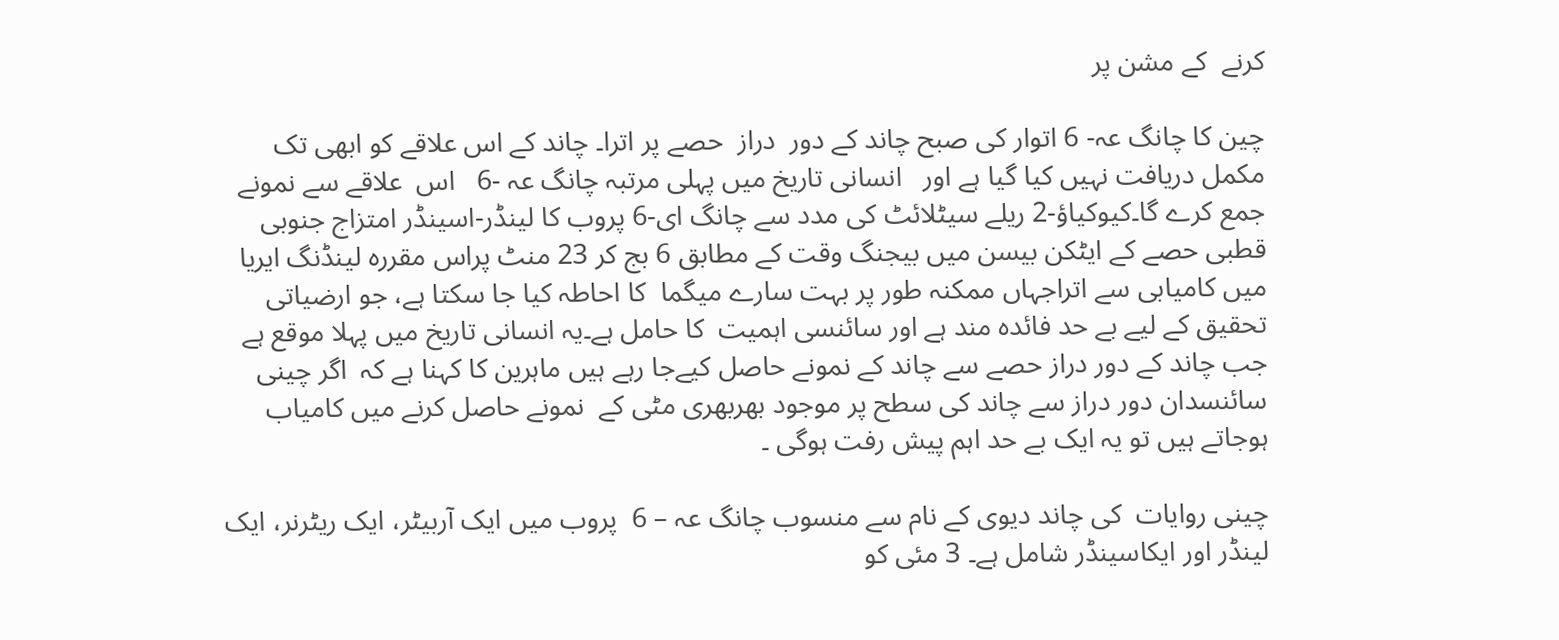کرنے  کے مشن پر

چین کا چانگ عہ- 6 اتوار کی صبح چاند کے دور  دراز  حصے پر اترا۔ چاند کے اس علاقے کو ابھی تک مکمل دریافت نہیں کیا گیا ہے اور   انسانی تاریخ میں پہلی مرتبہ چانگ عہ -6   اس  علاقے سے نمونے جمع کرے گا۔کیوکیاؤ-2 ریلے سیٹلائٹ کی مدد سے چانگ ای-6 پروب کا لینڈر-اسینڈر امتزاج جنوبی قطبی حصے کے ایٹکن بیسن میں بیجنگ وقت کے مطابق 6 بج کر 23 منٹ پراس مقررہ لینڈنگ ایریا میں کامیابی سے اتراجہاں ممکنہ طور پر بہت سارے میگما  کا احاطہ کیا جا سکتا ہے، جو ارضیاتی تحقیق کے لیے بے حد فائدہ مند ہے اور سائنسی اہمیت  کا حامل ہے۔یہ انسانی تاریخ میں پہلا موقع ہے جب چاند کے دور دراز حصے سے چاند کے نمونے حاصل کیےجا رہے ہیں ماہرین کا کہنا ہے کہ  اگر چینی سائنسدان دور دراز سے چاند کی سطح پر موجود بھربھری مٹی کے  نمونے حاصل کرنے میں کامیاب ہوجاتے ہیں تو یہ ایک بے حد اہم پیش رفت ہوگی ۔

چینی روایات  کی چاند دیوی کے نام سے منسوب چانگ عہ – 6  پروب میں ایک آربیٹر، ایک ریٹرنر، ایک لینڈر اور ایکاسینڈر شامل ہے۔ 3 مئی کو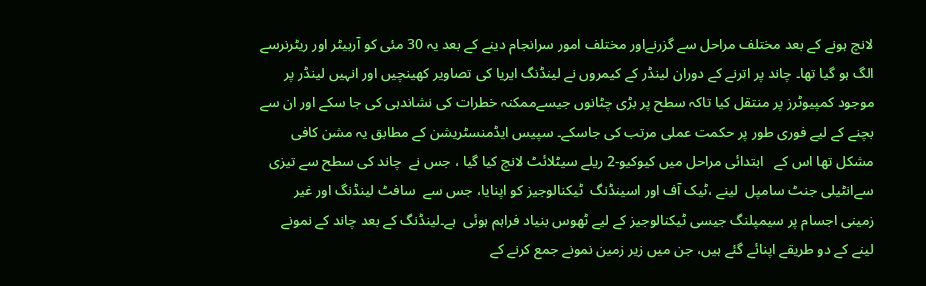لانچ ہونے کے بعد مختلف مراحل سے گزرنےاور مختلف امور سرانجام دینے کے بعد یہ 30 مئی کو آربیٹر اور ریٹرنرسے الگ ہو گیا تھا۔ چاند پر اترنے کے دوران لینڈر کے کیمروں نے لینڈنگ ایریا کی تصاویر کھینچیں اور انہیں لینڈر پر موجود کمپیوٹرز پر منتقل کیا تاکہ سطح پر بڑی چٹانوں جیسےممکنہ خطرات کی نشاندہی کی جا سکے اور ان سے بچنے کے لیے فوری طور پر حکمت عملی مرتب کی جاسکے۔ سپیس ایڈمنسٹریشن کے مطابق یہ مشن کافی مشکل تھا اس کے   ابتدائی مراحل میں کیوکیو-2 ریلے سیٹلائٹ لانچ کیا گیا ، جس نے  چاند کی سطح سے تیزی سےانٹیلی جنٹ سامپل  لینے ،ٹیک آف اور اسینڈنگ  ٹیکنالوجیز کو اپنایا، جس سے  سافٹ لینڈنگ اور غیر زمینی اجسام پر سیمپلنگ جیسی ٹیکنالوجیز کے لیے ٹھوس بنیاد فراہم ہوئی  ہے۔لینڈنگ کے بعد چاند کے نمونے لینے کے دو طریقے اپنائے گئے ہیں، جن میں زیر زمین نمونے جمع کرنے کے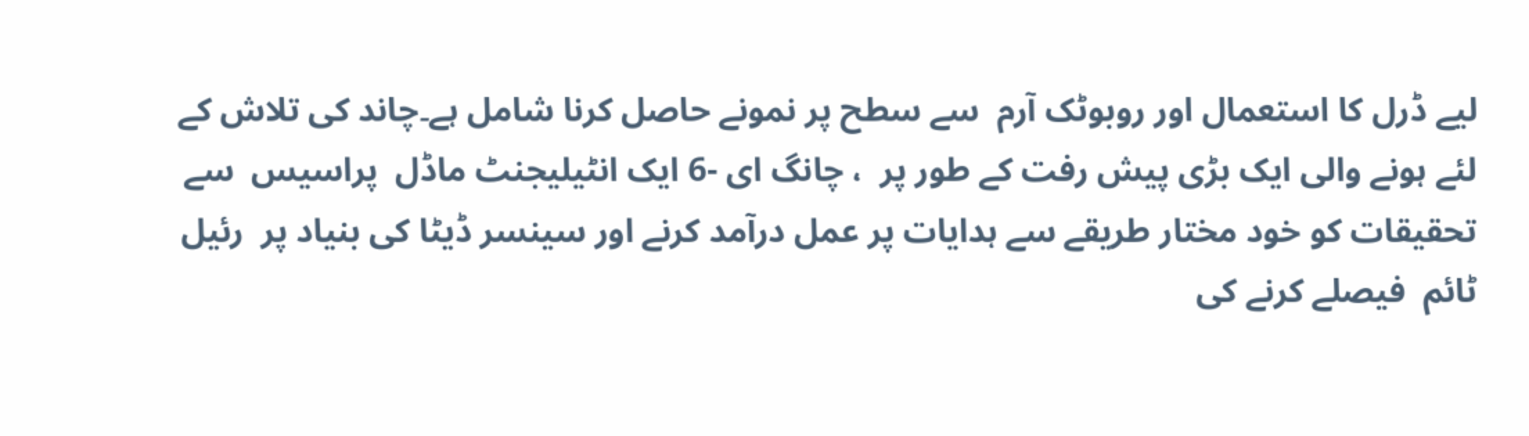لیے ڈرل کا استعمال اور روبوٹک آرم  سے سطح پر نمونے حاصل کرنا شامل ہے۔چاند کی تلاش کے لئے ہونے والی ایک بڑی پیش رفت کے طور پر  ، چانگ ای -6 ایک انٹیلیجنٹ ماڈل  پراسیس  سے تحقیقات کو خود مختار طریقے سے ہدایات پر عمل درآمد کرنے اور سینسر ڈیٹا کی بنیاد پر  رئیل ٹائم  فیصلے کرنے کی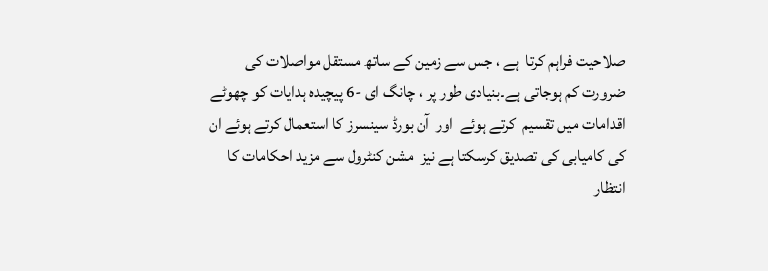صلاحیت فراہم کرتا  ہے ، جس سے زمین کے ساتھ مستقل مواصلات کی ضرورت کم ہوجاتی ہے۔بنیادی طور پر ، چانگ ای -6 پیچیدہ ہدایات کو چھوٹے اقدامات میں تقسیم  کرتے ہوئے  اور  آن بورڈ سینسرز کا استعمال کرتے ہوئے ان کی کامیابی کی تصدیق کرسکتا ہے نیز  مشن کنٹرول سے مزید احکامات کا انتظار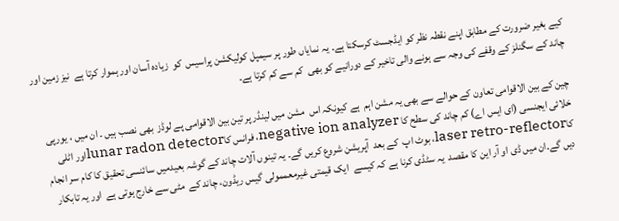کیے بغیر ضرورت کے مطابق اپنے نقطہ نظر کو ایڈجسٹ کرسکتا ہے۔ یہ نمایاں طور پر سیمپل کولیکشن پراسیس  کو  زیادہ آسان اور ہموار کرتا ہے  نیز زمین اور چاند کے سگنلز کے وقفے کی وجہ سے ہونے والی تاخیر کے دورانیے کو بھی  کم سے کم کرتا ہے۔

چین کے بین الاقوامی تعاون کے حوالے سے بھی یہ مشن اہم  ہے کیونکہ اس  مشن میں لینڈر پر تین بین الاقوامی پے لوڈز  بھی نصب ہیں ۔ ان میں ، یورپی خلائی ایجنسی (ای ایس اے) کم چاند کی سطح کا negative ion analyzer، فرانس کاlunar radon detectorاور اٹلی کاlaser retro-reflector، بوٹ اپ  کے بعد  آپریشن شروع کریں گے۔ یہ تینوں آلات چاند کے گوشہ بعیدمیں سائنسی تحقیق کا کام سر انجام دیں گے۔ان میں ڈی او آر این کا مقصد  یہ سٹڈی کرنا ہے کہ کیسے  ایک قیمتی غیرمعممولی گیس ریڈون، چاند کے  مٹی سے خارج ہوتی ہے  اور یہ تابکار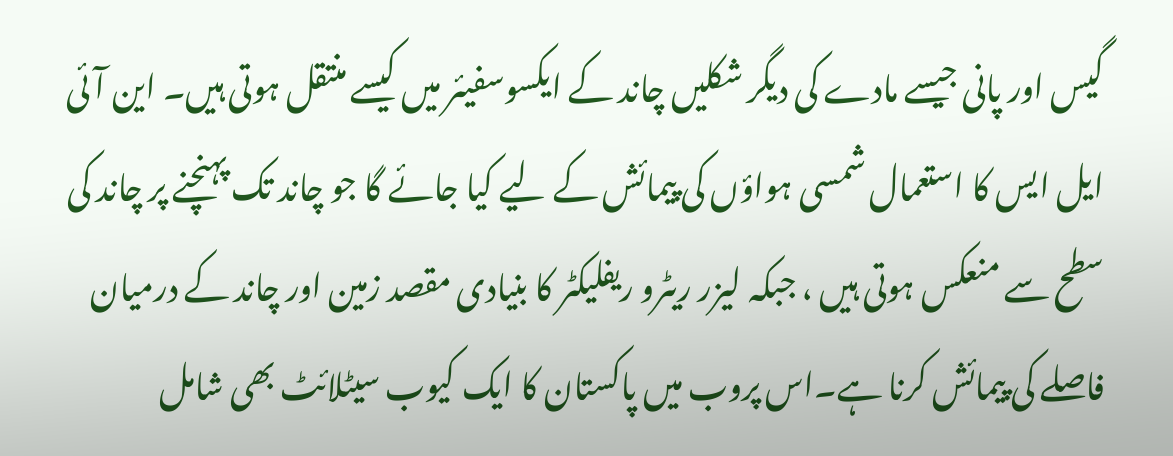گیس اور پانی جیسے مادے کی دیگر شکلیں چاند کے ایکسوسفیئر میں کیسے منتقل ہوتی ہیں۔ این آئی ایل ایس کا استعمال شمسی ہواؤں کی پیمائش کے لیے کیا جائے گا جو چاند تک پہنچنے پر چاند کی سطح سے منعکس ہوتی ہیں ، جبکہ لیزر ریٹرو ریفلیکٹر کا بنیادی مقصد زمین اور چاند کے درمیان فاصلے کی پیمائش کرنا ہے۔اس پروب میں پاکستان کا ایک کیوب سیٹلائٹ بھی شامل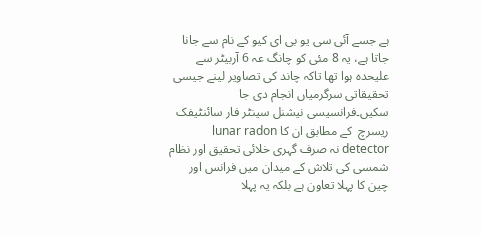ہے جسے آئی سی یو بی ای کیو کے نام سے جانا جاتا ہے، یہ 8 مئی کو چانگ عہ 6 آربیٹر سے علیحدہ ہوا تھا تاکہ چاند کی تصاویر لینے جیسی تحقیقاتی سرگرمیاں انجام دی جا سکیں۔فرانسیسی نیشنل سینٹر فار سائنٹیفک ریسرچ  کے مطابق ان کا lunar radon detector نہ صرف گہری خلائی تحقیق اور نظام شمسی کی تلاش کے میدان میں فرانس اور چین کا پہلا تعاون ہے بلکہ یہ پہلا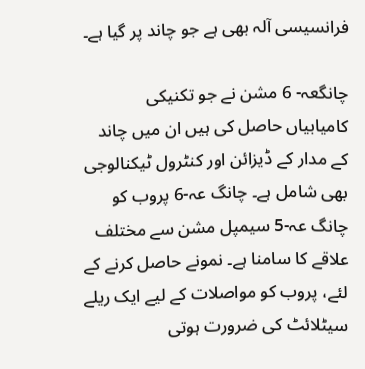فرانسیسی آلہ بھی ہے جو چاند پر گیا ہے۔

چانگعہ- 6 مشن نے جو تکنیکی کامیابیاں حاصل کی ہیں ان میں چاند کے مدار کے ڈیزائن اور کنٹرول ٹیکنالوجی بھی شامل ہے۔ چانگ عہ-6 پروب کو چانگ عہ-5 سیمپل مشن سے مختلف علاقے کا سامنا ہے۔ نمونے حاصل کرنے کے لئے، پروب کو مواصلات کے لیے ایک ریلے سیٹلائٹ کی ضرورت ہوتی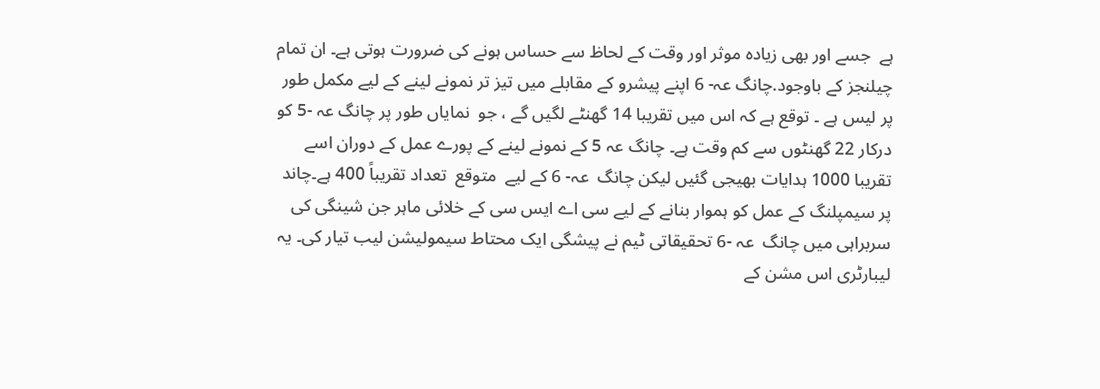ہے  جسے اور بھی زیادہ موثر اور وقت کے لحاظ سے حساس ہونے کی ضرورت ہوتی ہے۔ ان تمام چیلنجز کے باوجود.چانگ عہ- 6 اپنے پیشرو کے مقابلے میں تیز تر نمونے لینے کے لیے مکمل طور پر لیس ہے ۔ توقع ہے کہ اس میں تقریبا 14 گھنٹے لگیں گے ، جو  نمایاں طور پر چانگ عہ -5 کو درکار 22 گھنٹوں سے کم وقت ہے۔ چانگ عہ 5 کے نمونے لینے کے پورے عمل کے دوران اسے تقریبا 1000 ہدایات بھیجی گئیں لیکن چانگ  عہ- 6 کے لیے  متوقع  تعداد تقریباً 400 ہے۔چاند پر سیمپلنگ کے عمل کو ہموار بنانے کے لیے سی اے ایس سی کے خلائی ماہر جن شینگی کی سربراہی میں چانگ  عہ -6 تحقیقاتی ٹیم نے پیشگی ایک محتاط سیمولیشن لیب تیار کی۔ یہ لیبارٹری اس مشن کے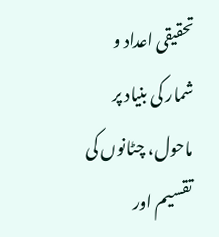تحقیقی اعداد و شمار کی بنیاد پر ماحول، چٹانوں کی تقسیم اور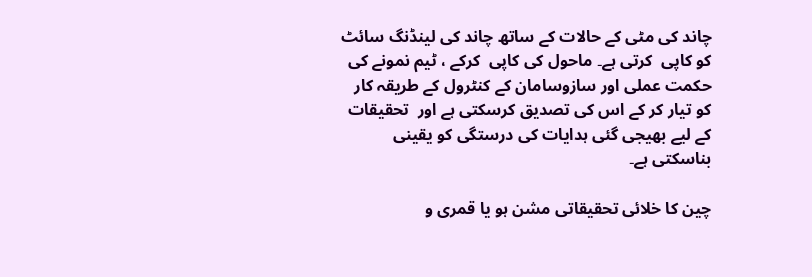چاند کی مٹی کے حالات کے ساتھ چاند کی لینڈنگ سائٹ کو کاپی  کرتی ہے۔ ماحول کی کاپی  کرکے ، ٹیم نمونے کی حکمت عملی اور سازوسامان کے کنٹرول کے طریقہ کار کو تیار کر کے اس کی تصدیق کرسکتی ہے اور  تحقیقات کے لیے بھیجی گئی ہدایات کی درستگی کو یقینی بناسکتی ہے۔

چین کا خلائی تحقیقاتی مشن ہو یا قمری و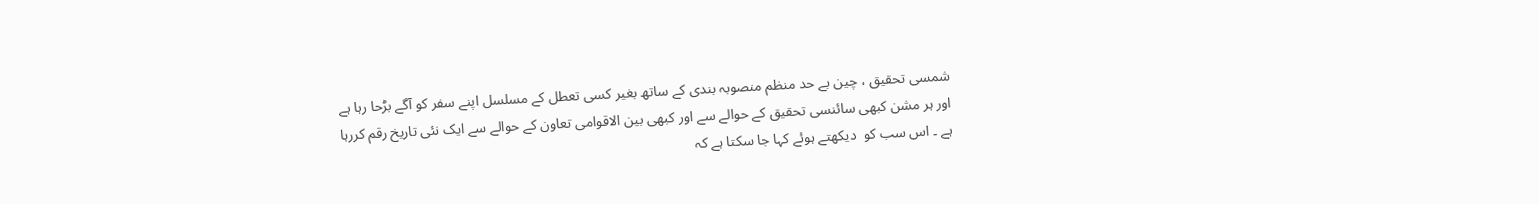شمسی تحقیق ، چین بے حد منظم منصوبہ بندی کے ساتھ بغیر کسی تعطل کے مسلسل اپنے سفر کو آگے بڑحا رہا ہے اور ہر مشن کبھی سائنسی تحقیق کے حوالے سے اور کبھی بین الاقوامی تعاون کے حوالے سے ایک نئی تاریخ رقم کررہا ہے ۔ اس سب کو  دیکھتے ہوئے کہا جا سکتا ہے کہ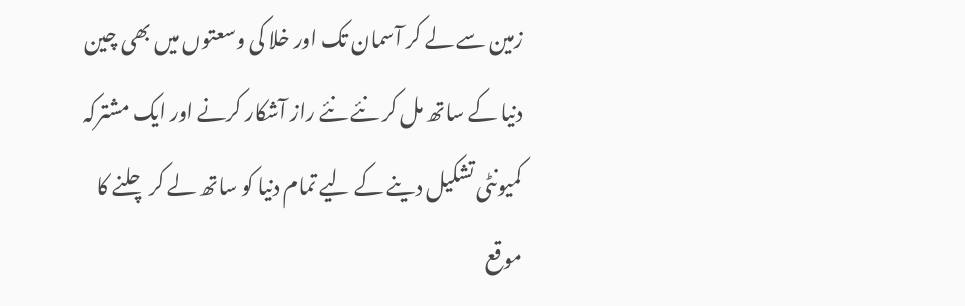زمین سے لے کر آسمان تک اور خلا کی وسعتوں میں بھی چین دنیا کے ساتھ مل کر نئے نئے راز آشکار کرنے اور ایک مشترکہ کمیونٹی تشکیل دینے کے لیے تمام دنیا کو ساتھ لے کر چلنے کا موقع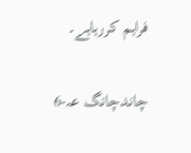فراہم کررہاہے۔

چاندچانگ عہ-6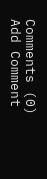Comments (0)
Add Comment